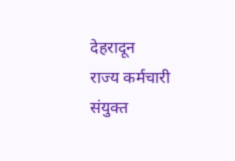देहरादून
राज्य कर्मचारी संयुक्त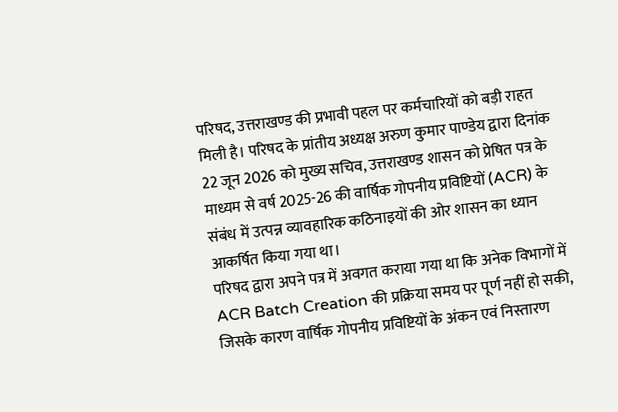परिषद, उत्तराखण्ड की प्रभावी पहल पर कर्मचारियों को बड़ी राहत मिली है। परिषद के प्रांतीय अध्यक्ष अरुण कुमार पाण्डेय द्वारा दिनांक 22 जून 2026 को मुख्य सचिव, उत्तराखण्ड शासन को प्रेषित पत्र के माध्यम से वर्ष 2025-26 की वार्षिक गोपनीय प्रविष्टियों (ACR) के संबंध में उत्पन्न व्यावहारिक कठिनाइयों की ओर शासन का ध्यान आकर्षित किया गया था।
परिषद द्वारा अपने पत्र में अवगत कराया गया था कि अनेक विभागों में ACR Batch Creation की प्रक्रिया समय पर पूर्ण नहीं हो सकी, जिसके कारण वार्षिक गोपनीय प्रविष्टियों के अंकन एवं निस्तारण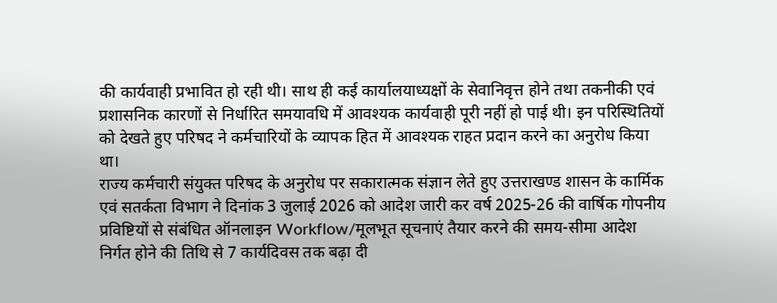की कार्यवाही प्रभावित हो रही थी। साथ ही कई कार्यालयाध्यक्षों के सेवानिवृत्त होने तथा तकनीकी एवं प्रशासनिक कारणों से निर्धारित समयावधि में आवश्यक कार्यवाही पूरी नहीं हो पाई थी। इन परिस्थितियों को देखते हुए परिषद ने कर्मचारियों के व्यापक हित में आवश्यक राहत प्रदान करने का अनुरोध किया था।
राज्य कर्मचारी संयुक्त परिषद के अनुरोध पर सकारात्मक संज्ञान लेते हुए उत्तराखण्ड शासन के कार्मिक एवं सतर्कता विभाग ने दिनांक 3 जुलाई 2026 को आदेश जारी कर वर्ष 2025-26 की वार्षिक गोपनीय प्रविष्टियों से संबंधित ऑनलाइन Workflow/मूलभूत सूचनाएं तैयार करने की समय-सीमा आदेश निर्गत होने की तिथि से 7 कार्यदिवस तक बढ़ा दी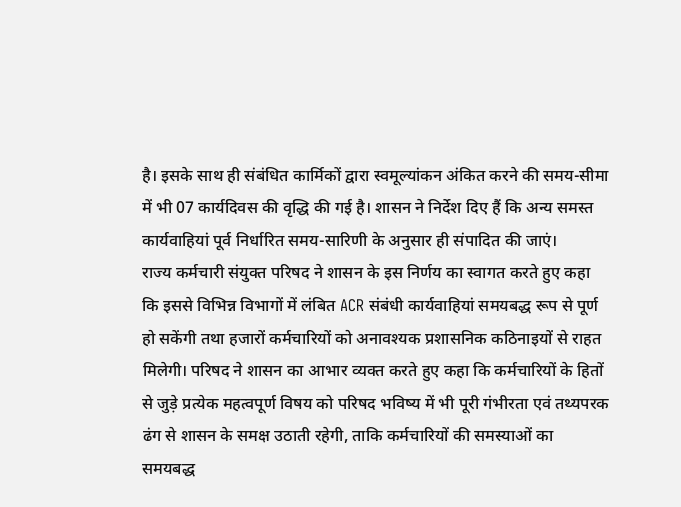है। इसके साथ ही संबंधित कार्मिकों द्वारा स्वमूल्यांकन अंकित करने की समय-सीमा में भी 07 कार्यदिवस की वृद्धि की गई है। शासन ने निर्देश दिए हैं कि अन्य समस्त कार्यवाहियां पूर्व निर्धारित समय-सारिणी के अनुसार ही संपादित की जाएं।
राज्य कर्मचारी संयुक्त परिषद ने शासन के इस निर्णय का स्वागत करते हुए कहा कि इससे विभिन्न विभागों में लंबित ACR संबंधी कार्यवाहियां समयबद्ध रूप से पूर्ण हो सकेंगी तथा हजारों कर्मचारियों को अनावश्यक प्रशासनिक कठिनाइयों से राहत मिलेगी। परिषद ने शासन का आभार व्यक्त करते हुए कहा कि कर्मचारियों के हितों से जुड़े प्रत्येक महत्वपूर्ण विषय को परिषद भविष्य में भी पूरी गंभीरता एवं तथ्यपरक ढंग से शासन के समक्ष उठाती रहेगी, ताकि कर्मचारियों की समस्याओं का समयबद्ध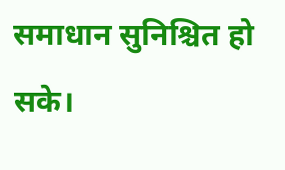समाधान सुनिश्चित हो सके।